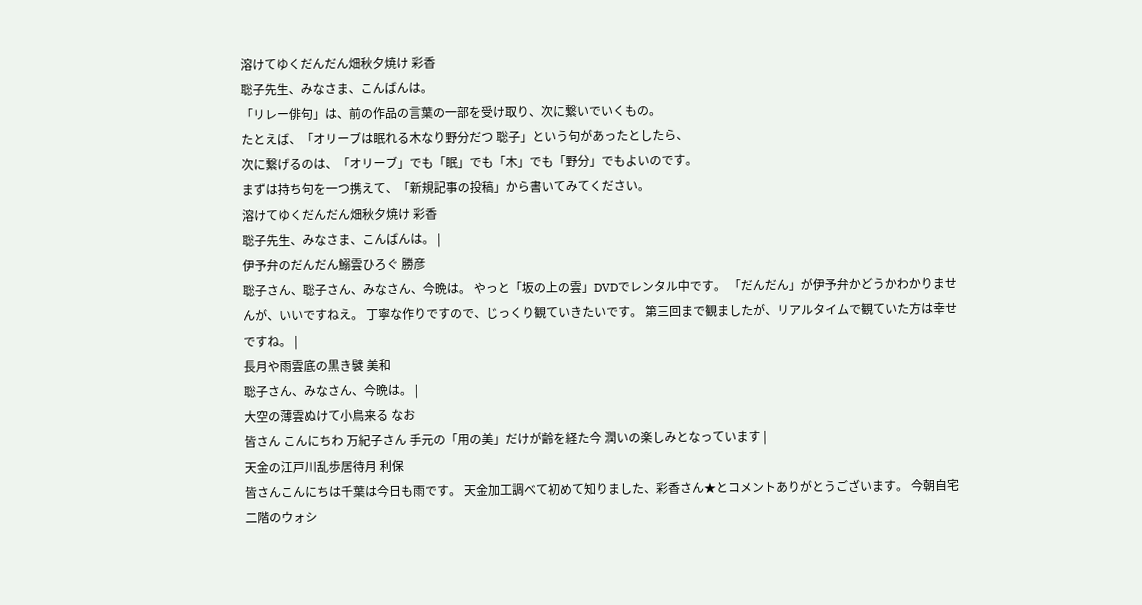溶けてゆくだんだん畑秋夕焼け 彩香
聡子先生、みなさま、こんばんは。
「リレー俳句」は、前の作品の言葉の一部を受け取り、次に繋いでいくもの。
たとえば、「オリーブは眠れる木なり野分だつ 聡子」という句があったとしたら、
次に繋げるのは、「オリーブ」でも「眠」でも「木」でも「野分」でもよいのです。
まずは持ち句を一つ携えて、「新規記事の投稿」から書いてみてください。
溶けてゆくだんだん畑秋夕焼け 彩香
聡子先生、みなさま、こんばんは。 |
伊予弁のだんだん鰯雲ひろぐ 勝彦
聡子さん、聡子さん、みなさん、今晩は。 やっと「坂の上の雲」DVDでレンタル中です。 「だんだん」が伊予弁かどうかわかりませんが、いいですねえ。 丁寧な作りですので、じっくり観ていきたいです。 第三回まで観ましたが、リアルタイムで観ていた方は幸せですね。 |
長月や雨雲底の黒き襞 美和
聡子さん、みなさん、今晩は。 |
大空の薄雲ぬけて小鳥来る なお
皆さん こんにちわ 万紀子さん 手元の「用の美」だけが齢を経た今 潤いの楽しみとなっています |
天金の江戸川乱歩居待月 利保
皆さんこんにちは千葉は今日も雨です。 天金加工調べて初めて知りました、彩香さん★とコメントありがとうございます。 今朝自宅二階のウォシ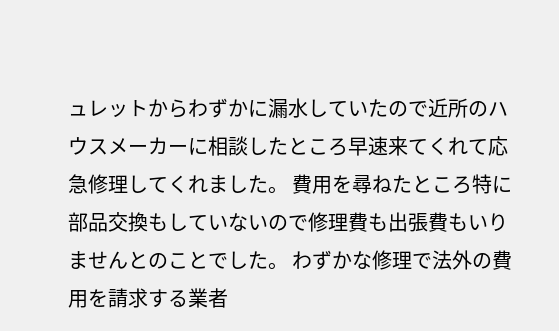ュレットからわずかに漏水していたので近所のハウスメーカーに相談したところ早速来てくれて応急修理してくれました。 費用を尋ねたところ特に部品交換もしていないので修理費も出張費もいりませんとのことでした。 わずかな修理で法外の費用を請求する業者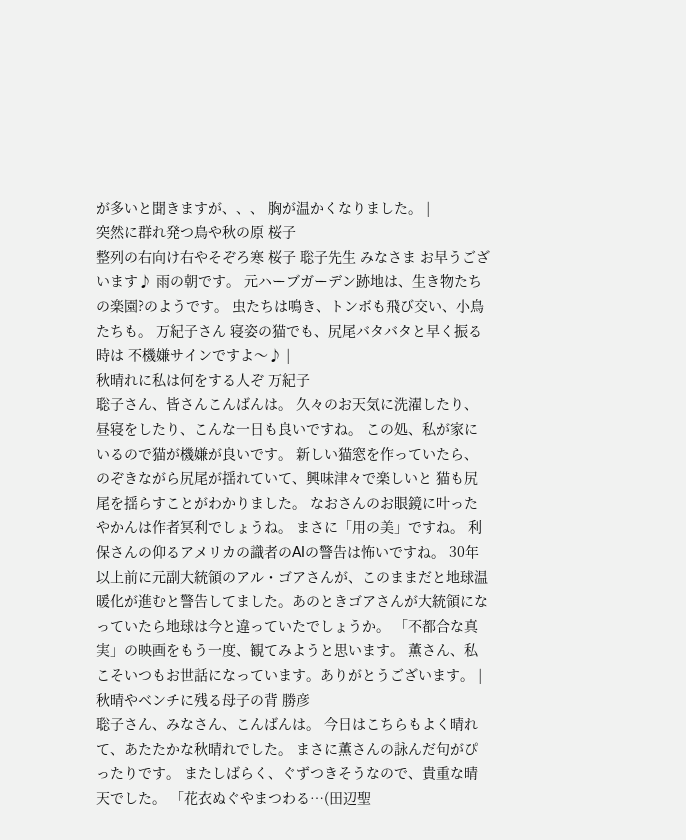が多いと聞きますが、、、 胸が温かくなりました。 |
突然に群れ発つ鳥や秋の原 桜子
整列の右向け右やそぞろ寒 桜子 聡子先生 みなさま お早うございます♪ 雨の朝です。 元ハーブガーデン跡地は、生き物たちの楽園?のようです。 虫たちは鳴き、トンボも飛び交い、小鳥たちも。 万紀子さん 寝姿の猫でも、尻尾バタバタと早く振る時は 不機嫌サインですよ〜♪ |
秋晴れに私は何をする人ぞ 万紀子
聡子さん、皆さんこんばんは。 久々のお天気に洗濯したり、昼寝をしたり、こんな一日も良いですね。 この処、私が家にいるので猫が機嫌が良いです。 新しい猫窓を作っていたら、のぞきながら尻尾が揺れていて、興味津々で楽しいと 猫も尻尾を揺らすことがわかりました。 なおさんのお眼鏡に叶ったやかんは作者冥利でしょうね。 まさに「用の美」ですね。 利保さんの仰るアメリカの識者のAIの警告は怖いですね。 30年以上前に元副大統領のアル・ゴアさんが、このままだと地球温暖化が進むと警告してました。あのときゴアさんが大統領になっていたら地球は今と違っていたでしょうか。 「不都合な真実」の映画をもう一度、観てみようと思います。 薫さん、私こそいつもお世話になっています。ありがとうございます。 |
秋晴やベンチに残る母子の背 勝彦
聡子さん、みなさん、こんばんは。 今日はこちらもよく晴れて、あたたかな秋晴れでした。 まさに薫さんの詠んだ句がぴったりです。 またしばらく、ぐずつきそうなので、貴重な晴天でした。 「花衣ぬぐやまつわる…(田辺聖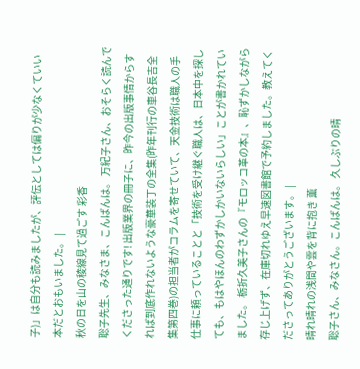子)」は自分も読みましたが、評伝としては偏りが少なくていい本だとおもいました。 |
秋の日を山の稜線見て過ごす 彩香
聡子先生、みなさま、こんばんは。 万紀子さん、おそらく読んでくださった通りです! 出版業界の冊子に、昨今の出版事情からすれば到底作れないような豪華装丁の全集(昨年刊行の車谷長吉全集第四巻)の担当者がコラムを寄せていて、天金技術は職人の手仕事に頼っていることと「技術を受け継ぐ職人は、日本中を探しても、もはやほんのわずかしかいないらしい」ことが書かれていました。 栃折久美子さんの『モロッコ革の本』、恥ずかしながら存じ上げず、在庫切れゆえ早速図書館で予約しました。教えてくださってありがとうございます。 |
晴れ晴れの浅間や雲を背に抱き 薫
聡子さん、みなさん。こんばんは。 久しぶりの晴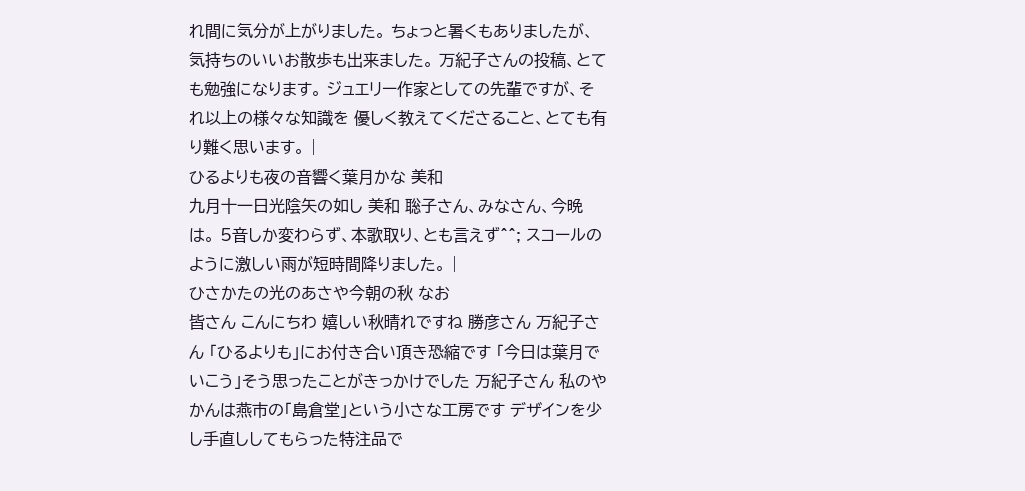れ間に気分が上がりました。 ちょっと暑くもありましたが、気持ちのいいお散歩も出来ました。 万紀子さんの投稿、とても勉強になります。 ジュエリー作家としての先輩ですが、それ以上の様々な知識を 優しく教えてくださること、とても有り難く思います。 |
ひるよりも夜の音響く葉月かな 美和
九月十一日光陰矢の如し 美和 聡子さん、みなさん、今晩は。 5音しか変わらず、本歌取り、とも言えず^^; スコールのように激しい雨が短時間降りました。 |
ひさかたの光のあさや今朝の秋 なお
皆さん こんにちわ 嬉しい秋晴れですね 勝彦さん 万紀子さん 「ひるよりも」にお付き合い頂き恐縮です 「今日は葉月でいこう」そう思ったことがきっかけでした 万紀子さん 私のやかんは燕市の「島倉堂」という小さな工房です デザインを少し手直ししてもらった特注品で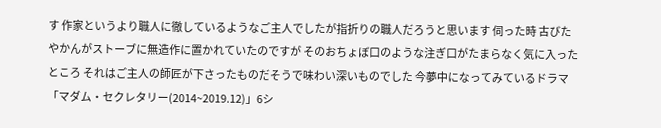す 作家というより職人に徹しているようなご主人でしたが指折りの職人だろうと思います 伺った時 古びたやかんがストーブに無造作に置かれていたのですが そのおちょぼ口のような注ぎ口がたまらなく気に入ったところ それはご主人の師匠が下さったものだそうで味わい深いものでした 今夢中になってみているドラマ「マダム・セクレタリー(2014~2019.12)」6シ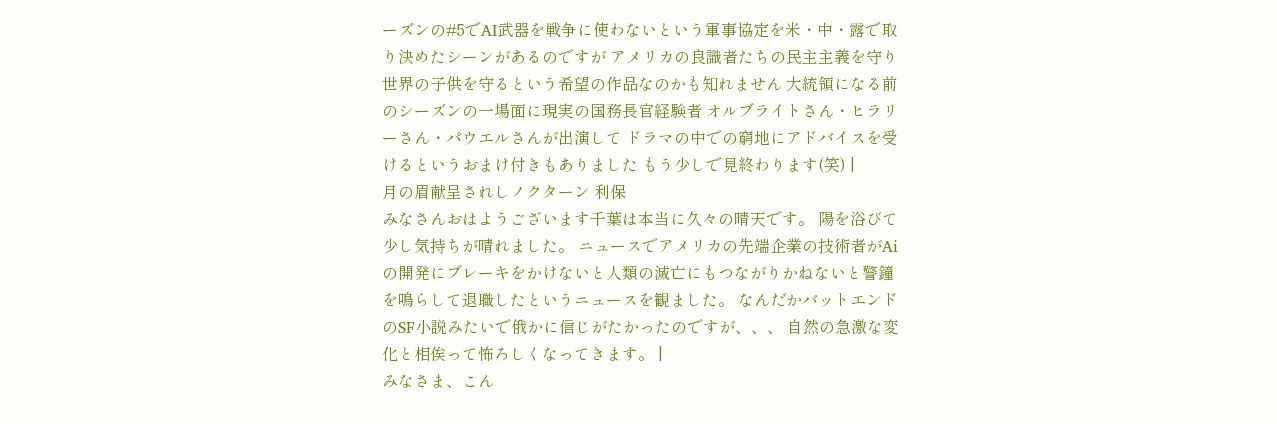ーズンの#5でAI武器を戦争に使わないという軍事協定を米・中・露で取り決めたシーンがあるのですが アメリカの良識者たちの民主主義を守り 世界の子供を守るという希望の作品なのかも知れません 大統領になる前のシーズンの一場面に現実の国務長官経験者 オルブライトさん・ヒラリーさん・パウエルさんが出演して ドラマの中での窮地にアドバイスを受けるというおまけ付きもありました もう少しで見終わります(笑) |
月の眉献呈されしノクターン 利保
みなさんおはようございます千葉は本当に久々の晴天です。 陽を浴びて少し気持ちが晴れました。 ニュースでアメリカの先端企業の技術者がAⅰの開発にブレーキをかけないと人類の滅亡にもつながりかねないと警鐘を鳴らして退職したというニュースを観ました。 なんだかバットエンドのSF小説みたいで俄かに信じがたかったのですが、、、 自然の急激な変化と相俟って怖ろしくなってきます。 |
みなさま、こん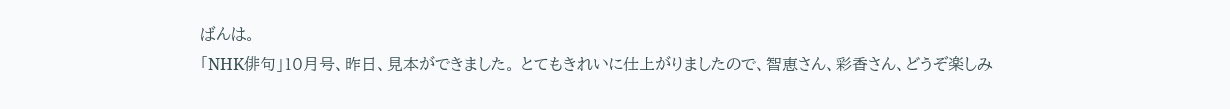ばんは。
「NHK俳句」10月号、昨日、見本ができました。 とてもきれいに仕上がりましたので、智恵さん、彩香さん、どうぞ楽しみ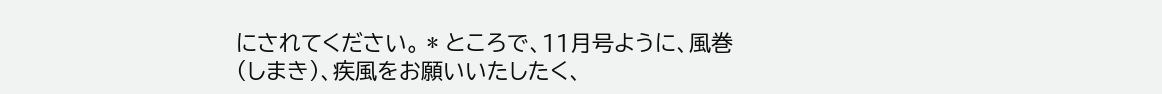にされてください。 * ところで、11月号ように、風巻(しまき)、疾風をお願いいたしたく、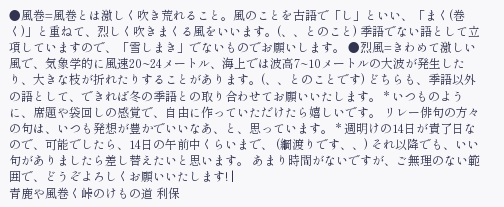●風巻=風巻とは激しく吹き荒れること。風のことを古語で「し」といい、「まく(巻く)」と重ねて、烈しく吹きまくる風をいいます。(、、とのこと) 季語でない語として立項していますので、「雪しまき」でないものでお願いします。 ●烈風=きわめて激しい風で、気象学的に風速20~24メートル、海上では波高7~10メートルの大波が発生したり、大きな枝が折れたりすることがあります。(、、とのことです) どちらも、季語以外の語として、できれば冬の季語との取り合わせてお願いいたします。 * いつものように、席題や袋回しの感覚で、自由に作っていただけたら嬉しいです。 リレー俳句の方々の句は、いつも発想が豊かでいいなあ、と、思っています。 * 週明けの14日が責了日なので、可能でしたら、14日の午前中くらいまで、 (綱渡りです、、) それ以降でも、いい句がありましたら差し替えたいと思います。 あまり時間がないですが、ご無理のない範囲で、どうぞよろしくお願いいたします! |
青鹿や風巻く峠のけもの道 利保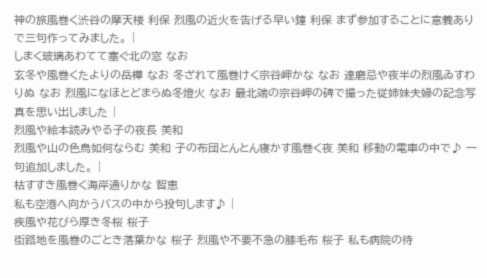神の旅風巻く渋谷の摩天楼 利保 烈風の近火を告げる早い鐘 利保 まず参加することに意義ありで三句作ってみました。 |
しまく玻璃あわてて塞ぐ北の窓 なお
玄冬や風巻くたよりの岳樺 なお 冬ざれて風巻けく宗谷岬かな なお 達磨忌や夜半の烈風ゐすわりぬ なお 烈風になほとどまらぬ冬燈火 なお 最北端の宗谷岬の碑で撮った従姉妹夫婦の記念写真を思い出しました |
烈風や絵本読みやる子の夜長 美和
烈風や山の色鳥如何ならむ 美和 子の布団とんとん寝かす風巻く夜 美和 移動の電車の中で♪ 一句追加しました。 |
枯すすき風巻く海岸通りかな 智恵
私も空港へ向かうバスの中から投句します♪ |
疾風や花びら厚き冬桜 桜子
街路地を風巻のごとき落葉かな 桜子 烈風や不要不急の膝毛布 桜子 私も病院の待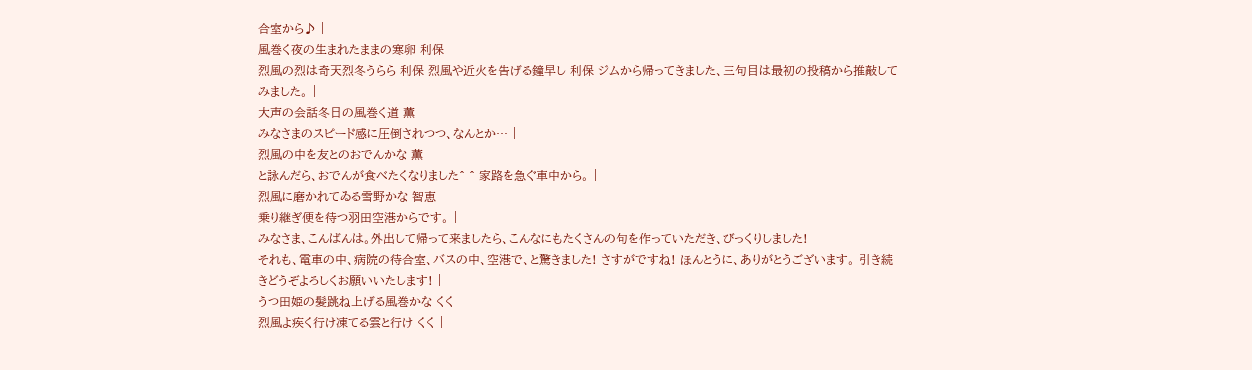合室から♪ |
風巻く夜の生まれたままの寒卵 利保
烈風の烈は奇天烈冬うらら 利保 烈風や近火を告げる鐘早し 利保 ジムから帰ってきました、三句目は最初の投稿から推敲してみました。 |
大声の会話冬日の風巻く道 薫
みなさまのスピード感に圧倒されつつ、なんとか… |
烈風の中を友とのおでんかな 薫
と詠んだら、おでんが食べたくなりました^ ^ 家路を急ぐ車中から。 |
烈風に磨かれてゐる雪野かな 智恵
乗り継ぎ便を待つ羽田空港からです。 |
みなさま、こんばんは。外出して帰って来ましたら、こんなにもたくさんの句を作っていただき、びっくりしました!
それも、電車の中、病院の待合室、バスの中、空港で、と驚きました! さすがですね! ほんとうに、ありがとうございます。 引き続きどうぞよろしくお願いいたします! |
うつ田姫の髪跳ね上げる風巻かな くく
烈風よ疾く行け凍てる雲と行け くく |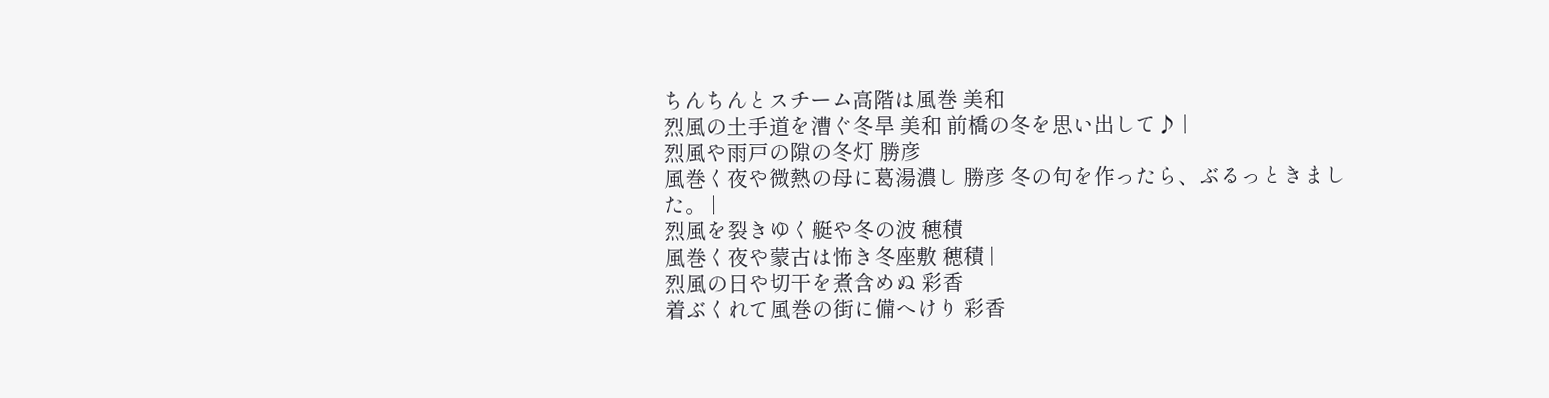ちんちんとスチーム高階は風巻 美和
烈風の土手道を漕ぐ冬旱 美和 前橋の冬を思い出して♪ |
烈風や雨戸の隙の冬灯 勝彦
風巻く夜や微熱の母に葛湯濃し 勝彦 冬の句を作ったら、ぶるっときました。 |
烈風を裂きゆく艇や冬の波 穂積
風巻く夜や蒙古は怖き冬座敷 穂積 |
烈風の日や切干を煮含めぬ 彩香
着ぶくれて風巻の街に備へけり 彩香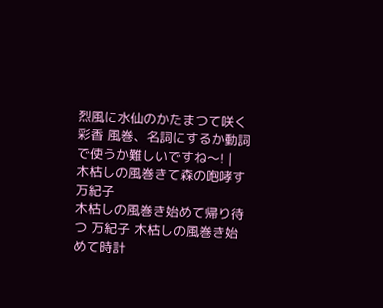烈風に水仙のかたまつて咲く 彩香 風巻、名詞にするか動詞で使うか難しいですね〜! |
木枯しの風巻きて森の咆哮す 万紀子
木枯しの風巻き始めて帰り待つ 万紀子 木枯しの風巻き始めて時計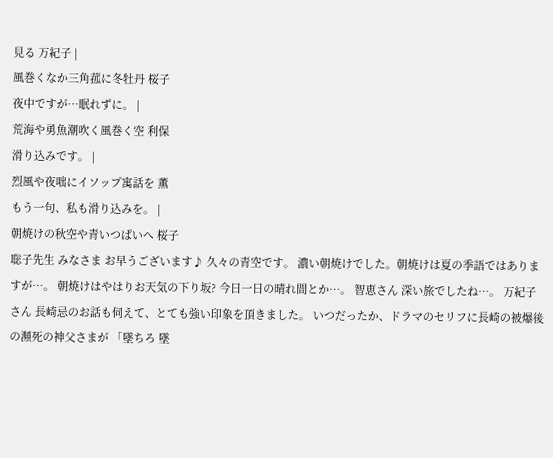見る 万紀子 |
風巻くなか三角菰に冬牡丹 桜子
夜中ですが…眠れずに。 |
荒海や勇魚潮吹く風巻く空 利保
滑り込みです。 |
烈風や夜咄にイソップ寓話を 薫
もう一句、私も滑り込みを。 |
朝焼けの秋空や青いつぱいへ 桜子
聡子先生 みなさま お早うございます♪ 久々の青空です。 濃い朝焼けでした。朝焼けは夏の季語ではありますが…。 朝焼けはやはりお天気の下り坂? 今日一日の晴れ間とか…。 智恵さん 深い旅でしたね…。 万紀子さん 長崎忌のお話も伺えて、とても強い印象を頂きました。 いつだったか、ドラマのセリフに長崎の被爆後の瀕死の神父さまが 「墜ちろ 墜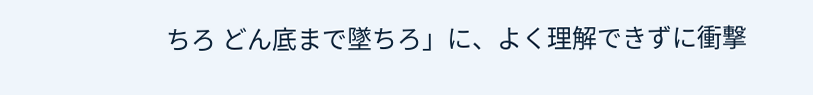ちろ どん底まで墜ちろ」に、よく理解できずに衝撃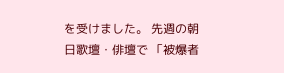を受けました。 先週の朝日歌壇・俳壇で 「被爆者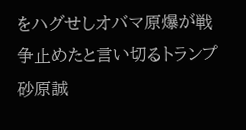をハグせしオバマ原爆が戦争止めたと言い切るトランプ 砂原誠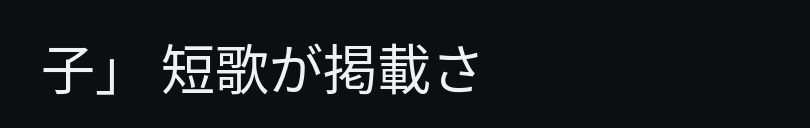子」 短歌が掲載さ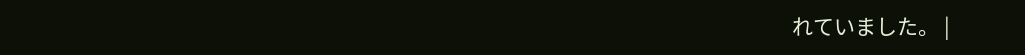れていました。 |